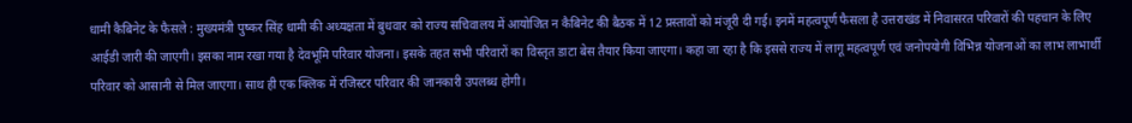धामी कैबिनेट के फैसले : मुख्यमंत्री पुष्कर सिंह धामी की अध्यक्षता में बुधवार को राज्य सचिवालय में आयोजित न कैबिनेट की बैठक में 12 प्रस्तावों को मंजूरी दी गई। इनमें महत्वपूर्ण फैसला है उत्तराखंड में निवासरत परिवारों की पहचान के लिए आईडी जारी की जाएगी। इसका नाम रखा गया है देवभूमि परिवार योजना। इसके तहत सभी परिवारों का विस्तृत डाटा बेस तैयार किया जाएगा। कहा जा रहा है कि इससे राज्य में लागू महत्वपूर्ण एवं जनोपयोगी विभिन्न योजनाओं का लाभ लाभार्थी परिवार को आसानी से मिल जाएगा। साथ ही एक क्लिक में रजिस्टर परिवार की जानकारी उपलब्ध होगी।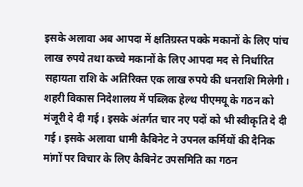इसके अलावा अब आपदा में क्षतिग्रस्त पक्के मकानों के लिए पांच लाख रुपये तथा कच्चे मकानों के लिए आपदा मद से निर्धारित सहायता राशि के अतिरिक्त एक लाख रुपये की धनराशि मिलेगी। शहरी विकास निदेशालय में पब्लिक हेल्थ पीएमयू के गठन को मंजूरी दे दी गई। इसके अंतर्गत चार नए पदों को भी स्वीकृति दे दी गई। इसके अलावा धामी कैबिनेट ने उपनल कर्मियों की दैनिक मांगों पर विचार के लिए कैबिनेट उपसमिति का गठन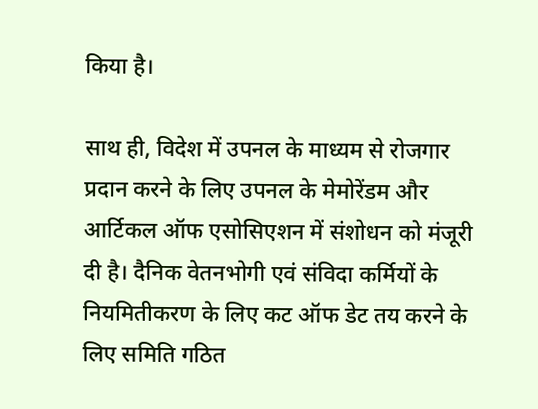किया है।

साथ ही, विदेश में उपनल के माध्यम से रोजगार प्रदान करने के लिए उपनल के मेमोरेंडम और आर्टिकल ऑफ एसोसिएशन में संशोधन को मंजूरी दी है। दैनिक वेतनभोगी एवं संविदा कर्मियों के नियमितीकरण के लिए कट ऑफ डेट तय करने के लिए समिति गठित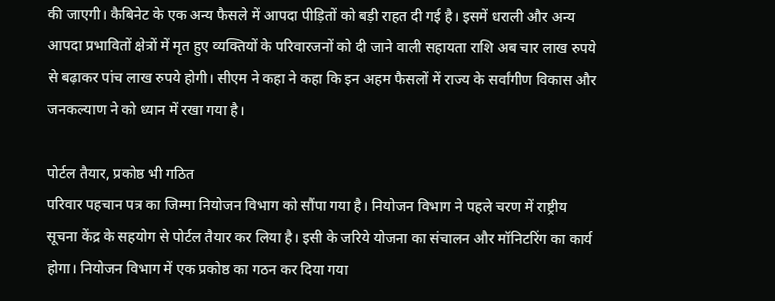की जाएगी। कैबिनेट के एक अन्य फैसले में आपदा पीड़ितों को बड़ी राहत दी गई है। इसमें धराली और अन्य आपदा प्रभावितों क्षेत्रों में मृत हुए व्यक्तियों के परिवारजनों को दी जाने वाली सहायता राशि अब चार लाख रुपये से बढ़ाकर पांच लाख रुपये होगी। सीएम ने कहा ने कहा कि इन अहम फैसलों में राज्य के सर्वांगीण विकास और जनकल्याण ने को ध्यान में रखा गया है।

पोर्टल तैयार, प्रकोष्ठ भी गठित
परिवार पहचान पत्र का जिम्मा नियोजन विभाग को सौंपा गया है। नियोजन विभाग ने पहले चरण में राष्ट्रीय सूचना केंद्र के सहयोग से पोर्टल तैयार कर लिया है। इसी के जरिये योजना का संचालन और मॉनिटरिंग का कार्य होगा। नियोजन विभाग में एक प्रकोष्ठ का गठन कर दिया गया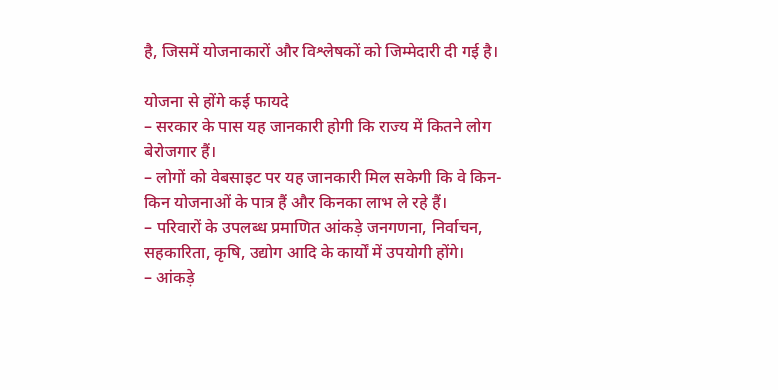है, जिसमें योजनाकारों और विश्लेषकों को जिम्मेदारी दी गई है।

योजना से होंगे कई फायदे
– सरकार के पास यह जानकारी होगी कि राज्य में कितने लोग बेरोजगार हैं।
– लोगों को वेबसाइट पर यह जानकारी मिल सकेगी कि वे किन-किन योजनाओं के पात्र हैं और किनका लाभ ले रहे हैं।
– परिवारों के उपलब्ध प्रमाणित आंकड़े जनगणना, निर्वाचन, सहकारिता, कृषि, उद्योग आदि के कार्यों में उपयोगी होंगे।
– आंकड़े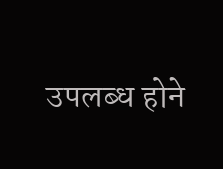उपलब्ध होने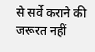से सर्वे कराने की जरूरत नहीं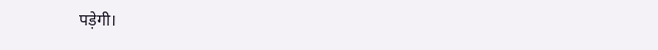पड़ेगी।